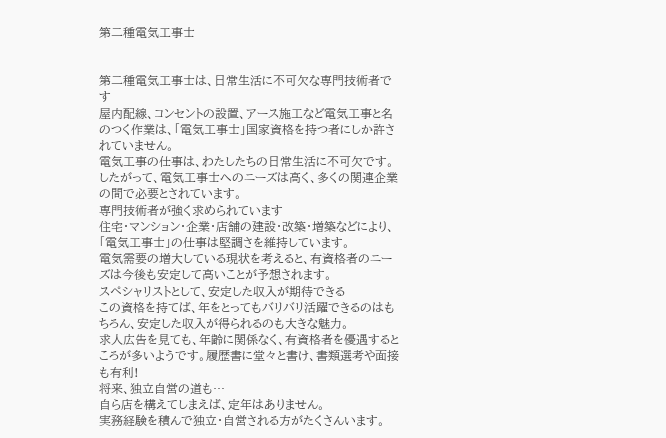第二種電気工事士


第二種電気工事士は、日常生活に不可欠な専門技術者です
屋内配線、コンセントの設置、アース施工など電気工事と名のつく作業は、「電気工事士」国家資格を持つ者にしか許されていません。
電気工事の仕事は、わたしたちの日常生活に不可欠です。したがって、電気工事士へのニーズは高く、多くの関連企業の間で必要とされています。
専門技術者が強く求められています
住宅・マンション・企業・店舗の建設・改築・増築などにより、「電気工事士」の仕事は堅調さを維持しています。
電気需要の増大している現状を考えると、有資格者のニーズは今後も安定して高いことが予想されます。
スペシャリストとして、安定した収入が期待できる
この資格を持てば、年をとってもバリバリ活躍できるのはもちろん、安定した収入が得られるのも大きな魅力。
求人広告を見ても、年齢に関係なく、有資格者を優遇するところが多いようです。履歴書に堂々と書け、書類選考や面接も有利!
将来、独立自営の道も…
自ら店を構えてしまえば、定年はありません。
実務経験を積んで独立・自営される方がたくさんいます。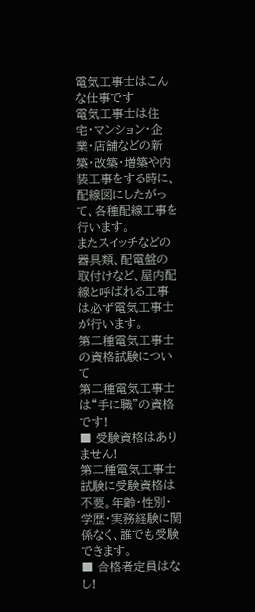電気工事士はこんな仕事です
電気工事士は住宅・マンション・企業・店舗などの新築・改築・増築や内装工事をする時に、配線図にしたがって、各種配線工事を行います。
またスイッチなどの器具類、配電盤の取付けなど、屋内配線と呼ばれる工事は必ず電気工事士が行います。
第二種電気工事士の資格試験について
第二種電気工事士は“手に職”の資格です!
■ 受験資格はありません!
第二種電気工事士試験に受験資格は不要。年齢・性別・学歴・実務経験に関係なく、誰でも受験できます。
■ 合格者定員はなし!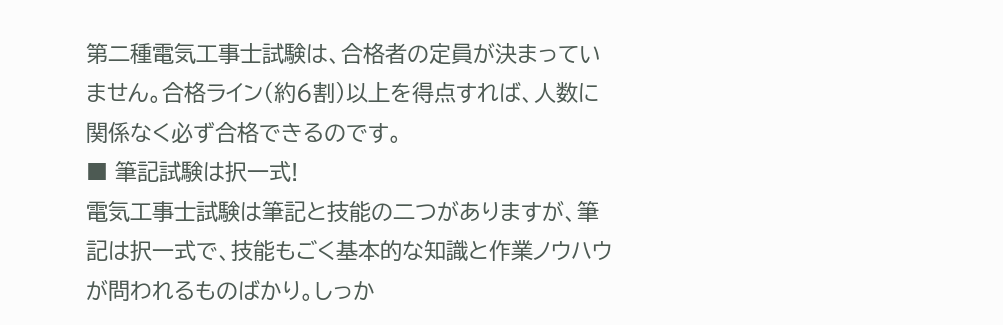第二種電気工事士試験は、合格者の定員が決まっていません。合格ライン(約6割)以上を得点すれば、人数に関係なく必ず合格できるのです。
■ 筆記試験は択一式!
電気工事士試験は筆記と技能の二つがありますが、筆記は択一式で、技能もごく基本的な知識と作業ノウハウが問われるものばかり。しっか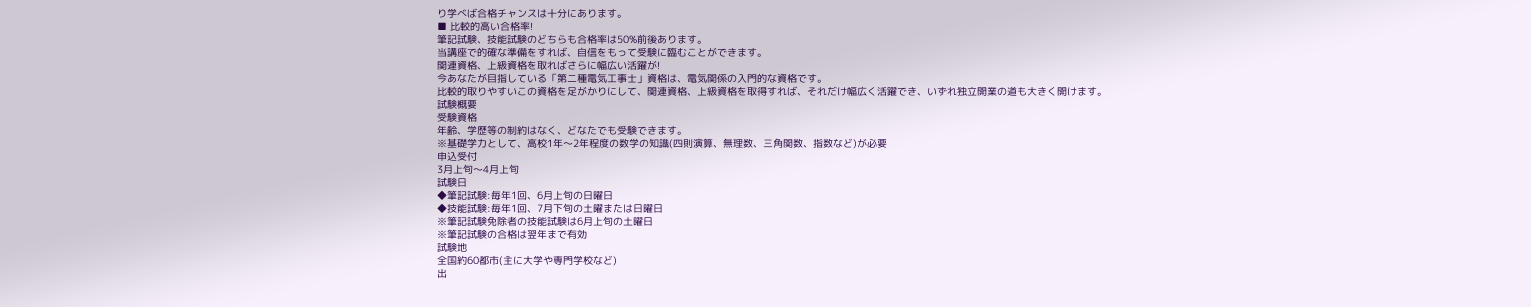り学べば合格チャンスは十分にあります。
■ 比較的高い合格率!
筆記試験、技能試験のどちらも合格率は50%前後あります。
当講座で的確な準備をすれば、自信をもって受験に臨むことができます。
関連資格、上級資格を取ればさらに幅広い活躍が!
今あなたが目指している「第二種電気工事士」資格は、電気関係の入門的な資格です。
比較的取りやすいこの資格を足がかりにして、関連資格、上級資格を取得すれば、それだけ幅広く活躍でき、いずれ独立開業の道も大きく開けます。
試験概要
受験資格
年齢、学歴等の制約はなく、どなたでも受験できます。
※基礎学力として、高校1年〜2年程度の数学の知識(四則演算、無理数、三角関数、指数など)が必要
申込受付
3月上旬〜4月上旬
試験日
◆筆記試験:毎年1回、6月上旬の日曜日
◆技能試験:毎年1回、7月下旬の土曜または日曜日
※筆記試験免除者の技能試験は6月上旬の土曜日
※筆記試験の合格は翌年まで有効
試験地
全国約60都市(主に大学や専門学校など)
出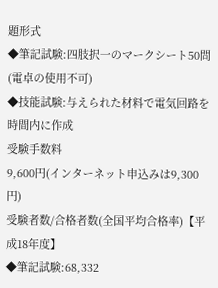題形式
◆筆記試験:四肢択一のマークシート50問(電卓の使用不可)
◆技能試験:与えられた材料で電気回路を時間内に作成
受験手数料
9,600円(インターネット申込みは9,300円)
受験者数/合格者数(全国平均合格率)【平成18年度】
◆筆記試験:68,332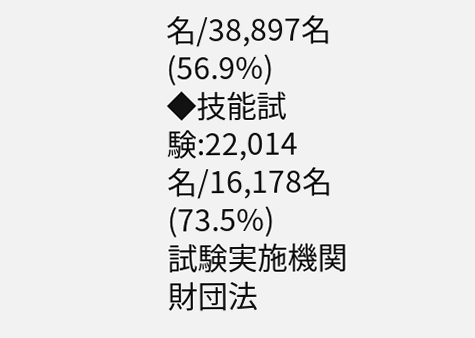名/38,897名(56.9%)
◆技能試験:22,014名/16,178名(73.5%)
試験実施機関
財団法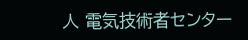人 電気技術者センター